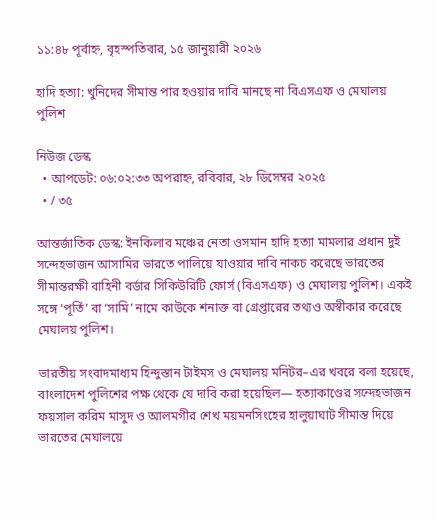১১:৪৮ পূর্বাহ্ন, বৃহস্পতিবার, ১৫ জানুয়ারী ২০২৬

হাদি হত্যা: খুনিদের সীমান্ত পার হওয়ার দাবি মানছে না বিএসএফ ও মেঘালয় পুলিশ

নিউজ ডেস্ক
  • আপডেট: ০৬:০২:৩৩ অপরাহ্ন, রবিবার, ২৮ ডিসেম্বর ২০২৫
  • / ৩৫

আন্তর্জাতিক ডেস্ক: ইনকিলাব মঞ্চের নেতা ওসমান হাদি হত্যা মামলার প্রধান দুই সন্দেহভাজন আসামির ভারতে পালিয়ে যাওয়ার দাবি নাকচ করেছে ভারতের সীমান্তরক্ষী বাহিনী বর্ডার সিকিউরিটি ফোর্স (বিএসএফ) ও মেঘালয় পুলিশ। একই সঙ্গে ‘পূর্তি’ বা ‘সামি’ নামে কাউকে শনাক্ত বা গ্রেপ্তারের তথ্যও অস্বীকার করেছে মেঘালয় পুলিশ।

ভারতীয় সংবাদমাধ্যম হিন্দুস্তান টাইমস ও মেঘালয় মনিটর–এর খবরে বলা হয়েছে, বাংলাদেশ পুলিশের পক্ষ থেকে যে দাবি করা হয়েছিল— হত্যাকাণ্ডের সন্দেহভাজন ফয়সাল করিম মাসুদ ও আলমগীর শেখ ময়মনসিংহের হালুয়াঘাট সীমান্ত দিয়ে ভারতের মেঘালয়ে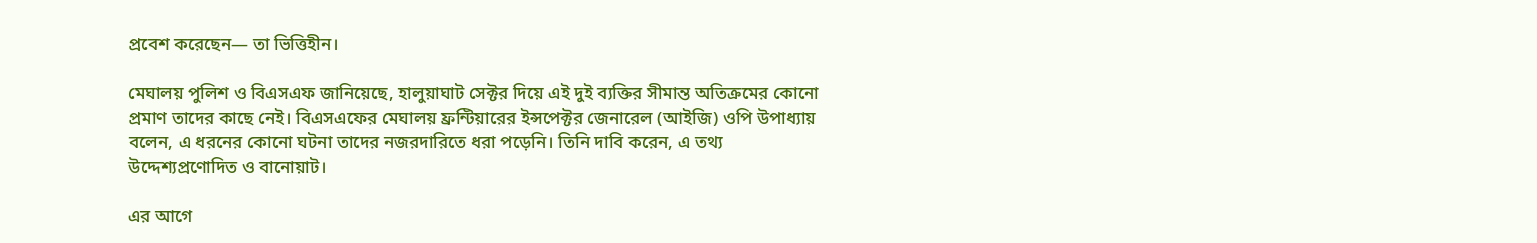প্রবেশ করেছেন— তা ভিত্তিহীন।

মেঘালয় পুলিশ ও বিএসএফ জানিয়েছে, হালুয়াঘাট সেক্টর দিয়ে এই দুই ব্যক্তির সীমান্ত অতিক্রমের কোনো প্রমাণ তাদের কাছে নেই। বিএসএফের মেঘালয় ফ্রন্টিয়ারের ইন্সপেক্টর জেনারেল (আইজি) ওপি উপাধ্যায় বলেন, এ ধরনের কোনো ঘটনা তাদের নজরদারিতে ধরা পড়েনি। তিনি দাবি করেন, এ তথ্য উদ্দেশ্যপ্রণোদিত ও বানোয়াট।

এর আগে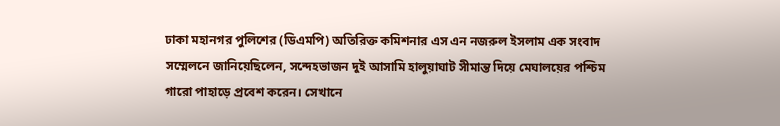ঢাকা মহানগর পুলিশের (ডিএমপি) অতিরিক্ত কমিশনার এস এন নজরুল ইসলাম এক সংবাদ সম্মেলনে জানিয়েছিলেন, সন্দেহভাজন দুই আসামি হালুয়াঘাট সীমান্ত দিয়ে মেঘালয়ের পশ্চিম গারো পাহাড়ে প্রবেশ করেন। সেখানে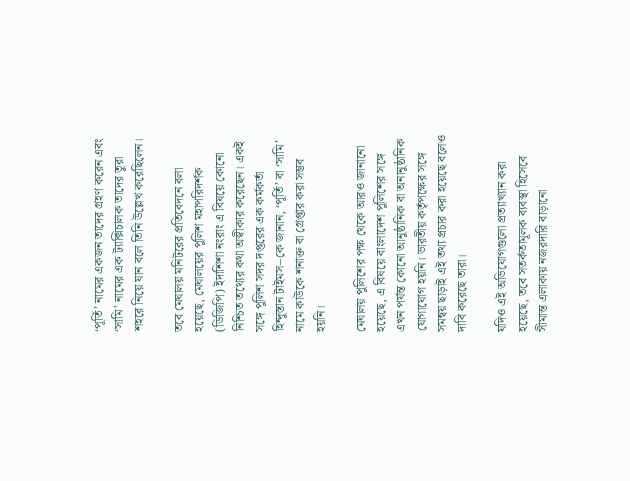‘পূর্তি’ নামের একজন তাদের গ্রহণ করেন এবং ‘সামি’ নামের এক ট্যাক্সিচালক তাদের তুরা শহরে নিয়ে যান বলে তিনি উল্লেখ করেছিলেন।

তবে মেঘালয় মনিটরের প্রতিবেদনে বলা হয়েছে, মেঘালয়ের পুলিশ মহাপরিদর্শক (ডিজিপি) ইদাশিশা নংরাং এ বিষয়ে কোনো নিশ্চিত তথ্যের কথা অস্বীকার করেছেন। একই সঙ্গে পুলিশ সদর দপ্তরের এক কর্মকর্তা হিন্দুস্তান টাইমস–কে জানান, ‘পূর্তি’ বা ‘সামি’ নামে কাউকে শনাক্ত বা গ্রেপ্তার করা সম্ভব হয়নি।

মেঘালয় পুলিশের পক্ষ থেকে আরও জানানো হয়েছে, এ বিষয়ে বাংলাদেশ পুলিশের সঙ্গে এখন পর্যন্ত কোনো আনুষ্ঠানিক বা অনানুষ্ঠানিক যোগাযোগ হয়নি। ভারতীয় কর্তৃপক্ষের সঙ্গে সমন্বয় ছাড়াই এই তথ্য প্রচার করা হয়েছে বলেও দাবি করেছে তারা।

যদিও এই অভিযোগগুলো প্রত্যাখ্যান করা হয়েছে, তবে সতর্কতামূলক ব্যবস্থা হিসেবে সীমান্ত এলাকায় নজরদারি বাড়ানো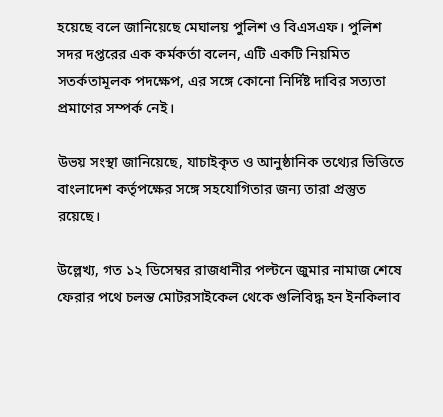হয়েছে বলে জানিয়েছে মেঘালয় পুলিশ ও বিএসএফ। পুলিশ সদর দপ্তরের এক কর্মকর্তা বলেন, এটি একটি নিয়মিত সতর্কতামূলক পদক্ষেপ, এর সঙ্গে কোনো নির্দিষ্ট দাবির সত্যতা প্রমাণের সম্পর্ক নেই।

উভয় সংস্থা জানিয়েছে, যাচাইকৃত ও আনুষ্ঠানিক তথ্যের ভিত্তিতে বাংলাদেশ কর্তৃপক্ষের সঙ্গে সহযোগিতার জন্য তারা প্রস্তুত রয়েছে।

উল্লেখ্য, গত ১২ ডিসেম্বর রাজধানীর পল্টনে জুমার নামাজ শেষে ফেরার পথে চলন্ত মোটরসাইকেল থেকে গুলিবিদ্ধ হন ইনকিলাব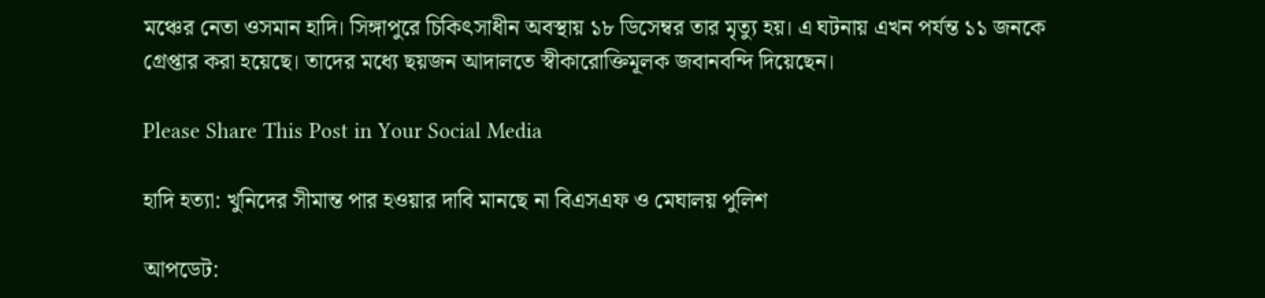মঞ্চের নেতা ওসমান হাদি। সিঙ্গাপুরে চিকিৎসাধীন অবস্থায় ১৮ ডিসেম্বর তার মৃত্যু হয়। এ ঘটনায় এখন পর্যন্ত ১১ জনকে গ্রেপ্তার করা হয়েছে। তাদের মধ্যে ছয়জন আদালতে স্বীকারোক্তিমূলক জবানবন্দি দিয়েছেন।

Please Share This Post in Your Social Media

হাদি হত্যা: খুনিদের সীমান্ত পার হওয়ার দাবি মানছে না বিএসএফ ও মেঘালয় পুলিশ

আপডেট: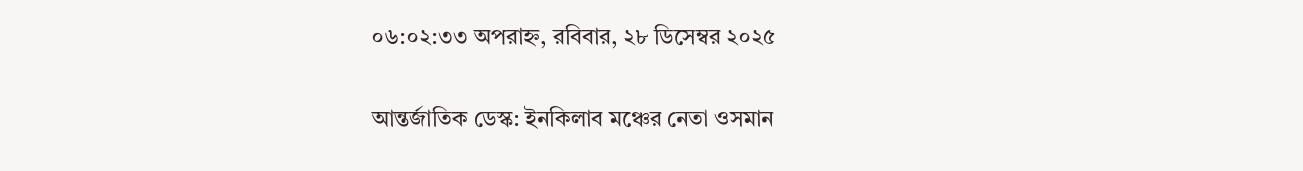০৬:০২:৩৩ অপরাহ্ন, রবিবার, ২৮ ডিসেম্বর ২০২৫

আন্তর্জাতিক ডেস্ক: ইনকিলাব মঞ্চের নেতা ওসমান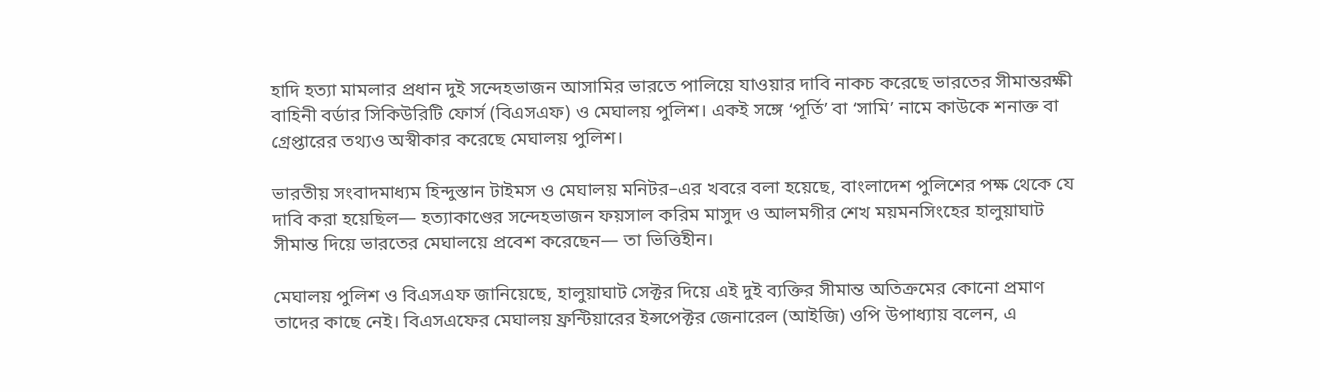হাদি হত্যা মামলার প্রধান দুই সন্দেহভাজন আসামির ভারতে পালিয়ে যাওয়ার দাবি নাকচ করেছে ভারতের সীমান্তরক্ষী বাহিনী বর্ডার সিকিউরিটি ফোর্স (বিএসএফ) ও মেঘালয় পুলিশ। একই সঙ্গে ‘পূর্তি’ বা ‘সামি’ নামে কাউকে শনাক্ত বা গ্রেপ্তারের তথ্যও অস্বীকার করেছে মেঘালয় পুলিশ।

ভারতীয় সংবাদমাধ্যম হিন্দুস্তান টাইমস ও মেঘালয় মনিটর–এর খবরে বলা হয়েছে, বাংলাদেশ পুলিশের পক্ষ থেকে যে দাবি করা হয়েছিল— হত্যাকাণ্ডের সন্দেহভাজন ফয়সাল করিম মাসুদ ও আলমগীর শেখ ময়মনসিংহের হালুয়াঘাট সীমান্ত দিয়ে ভারতের মেঘালয়ে প্রবেশ করেছেন— তা ভিত্তিহীন।

মেঘালয় পুলিশ ও বিএসএফ জানিয়েছে, হালুয়াঘাট সেক্টর দিয়ে এই দুই ব্যক্তির সীমান্ত অতিক্রমের কোনো প্রমাণ তাদের কাছে নেই। বিএসএফের মেঘালয় ফ্রন্টিয়ারের ইন্সপেক্টর জেনারেল (আইজি) ওপি উপাধ্যায় বলেন, এ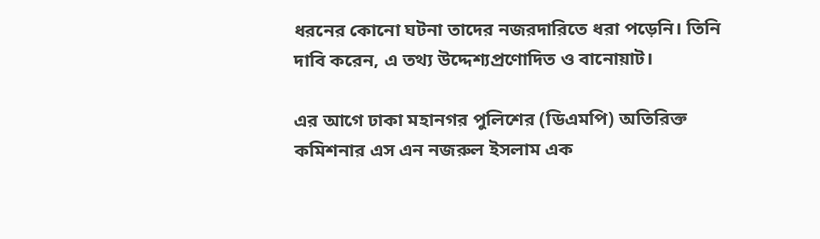ধরনের কোনো ঘটনা তাদের নজরদারিতে ধরা পড়েনি। তিনি দাবি করেন, এ তথ্য উদ্দেশ্যপ্রণোদিত ও বানোয়াট।

এর আগে ঢাকা মহানগর পুলিশের (ডিএমপি) অতিরিক্ত কমিশনার এস এন নজরুল ইসলাম এক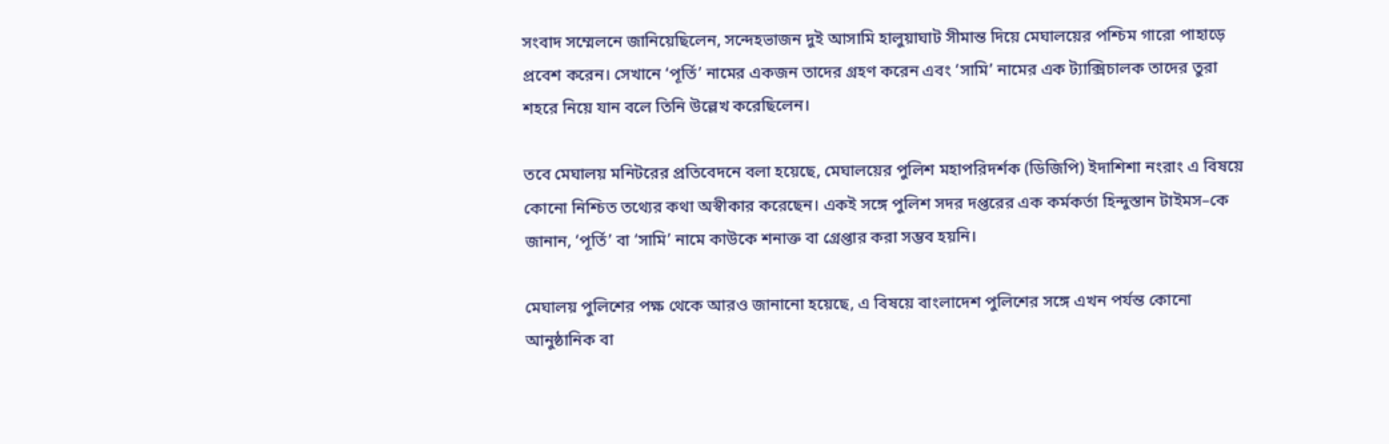সংবাদ সম্মেলনে জানিয়েছিলেন, সন্দেহভাজন দুই আসামি হালুয়াঘাট সীমান্ত দিয়ে মেঘালয়ের পশ্চিম গারো পাহাড়ে প্রবেশ করেন। সেখানে ‘পূর্তি’ নামের একজন তাদের গ্রহণ করেন এবং ‘সামি’ নামের এক ট্যাক্সিচালক তাদের তুরা শহরে নিয়ে যান বলে তিনি উল্লেখ করেছিলেন।

তবে মেঘালয় মনিটরের প্রতিবেদনে বলা হয়েছে, মেঘালয়ের পুলিশ মহাপরিদর্শক (ডিজিপি) ইদাশিশা নংরাং এ বিষয়ে কোনো নিশ্চিত তথ্যের কথা অস্বীকার করেছেন। একই সঙ্গে পুলিশ সদর দপ্তরের এক কর্মকর্তা হিন্দুস্তান টাইমস–কে জানান, ‘পূর্তি’ বা ‘সামি’ নামে কাউকে শনাক্ত বা গ্রেপ্তার করা সম্ভব হয়নি।

মেঘালয় পুলিশের পক্ষ থেকে আরও জানানো হয়েছে, এ বিষয়ে বাংলাদেশ পুলিশের সঙ্গে এখন পর্যন্ত কোনো আনুষ্ঠানিক বা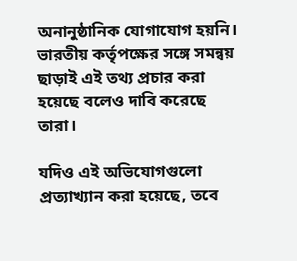অনানুষ্ঠানিক যোগাযোগ হয়নি। ভারতীয় কর্তৃপক্ষের সঙ্গে সমন্বয় ছাড়াই এই তথ্য প্রচার করা হয়েছে বলেও দাবি করেছে তারা।

যদিও এই অভিযোগগুলো প্রত্যাখ্যান করা হয়েছে, তবে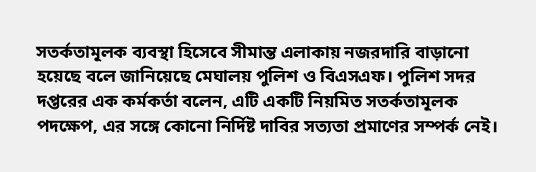সতর্কতামূলক ব্যবস্থা হিসেবে সীমান্ত এলাকায় নজরদারি বাড়ানো হয়েছে বলে জানিয়েছে মেঘালয় পুলিশ ও বিএসএফ। পুলিশ সদর দপ্তরের এক কর্মকর্তা বলেন, এটি একটি নিয়মিত সতর্কতামূলক পদক্ষেপ, এর সঙ্গে কোনো নির্দিষ্ট দাবির সত্যতা প্রমাণের সম্পর্ক নেই।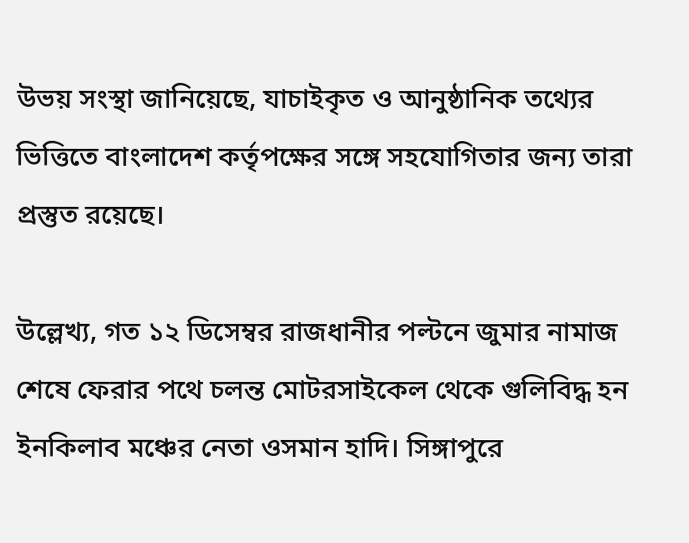উভয় সংস্থা জানিয়েছে, যাচাইকৃত ও আনুষ্ঠানিক তথ্যের ভিত্তিতে বাংলাদেশ কর্তৃপক্ষের সঙ্গে সহযোগিতার জন্য তারা প্রস্তুত রয়েছে।

উল্লেখ্য, গত ১২ ডিসেম্বর রাজধানীর পল্টনে জুমার নামাজ শেষে ফেরার পথে চলন্ত মোটরসাইকেল থেকে গুলিবিদ্ধ হন ইনকিলাব মঞ্চের নেতা ওসমান হাদি। সিঙ্গাপুরে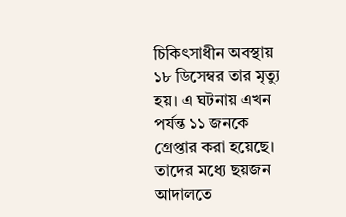চিকিৎসাধীন অবস্থায় ১৮ ডিসেম্বর তার মৃত্যু হয়। এ ঘটনায় এখন পর্যন্ত ১১ জনকে গ্রেপ্তার করা হয়েছে। তাদের মধ্যে ছয়জন আদালতে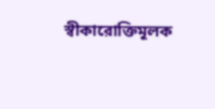স্বীকারোক্তিমূলক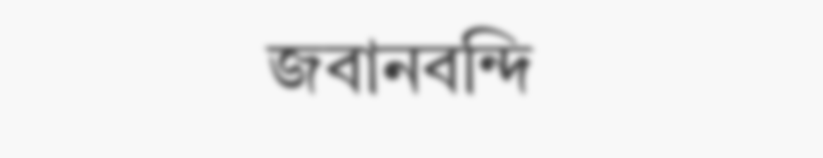জবানবন্দি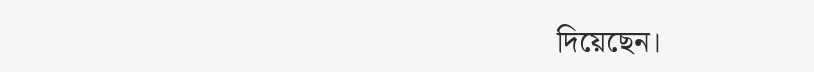দিয়েছেন।